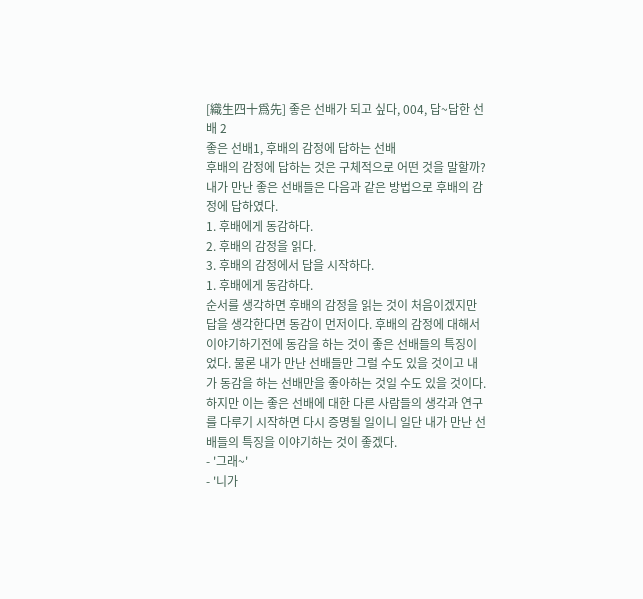[織生四十爲先] 좋은 선배가 되고 싶다, 004, 답~답한 선배 2
좋은 선배1, 후배의 감정에 답하는 선배
후배의 감정에 답하는 것은 구체적으로 어떤 것을 말할까? 내가 만난 좋은 선배들은 다음과 같은 방법으로 후배의 감정에 답하였다.
1. 후배에게 동감하다.
2. 후배의 감정을 읽다.
3. 후배의 감정에서 답을 시작하다.
1. 후배에게 동감하다.
순서를 생각하면 후배의 감정을 읽는 것이 처음이겠지만 답을 생각한다면 동감이 먼저이다. 후배의 감정에 대해서 이야기하기전에 동감을 하는 것이 좋은 선배들의 특징이었다. 물론 내가 만난 선배들만 그럴 수도 있을 것이고 내가 동감을 하는 선배만을 좋아하는 것일 수도 있을 것이다. 하지만 이는 좋은 선배에 대한 다른 사람들의 생각과 연구를 다루기 시작하면 다시 증명될 일이니 일단 내가 만난 선배들의 특징을 이야기하는 것이 좋겠다.
- '그래~'
- '니가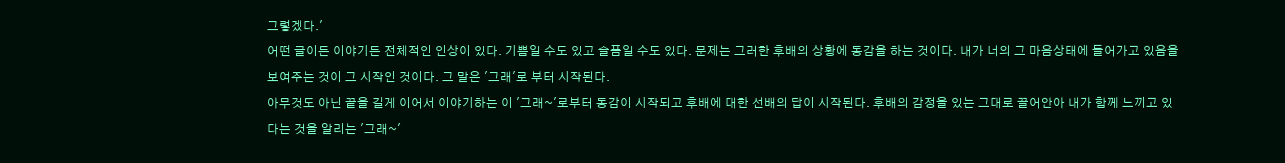그렇겠다.'
어떤 글이든 이야기든 전체적인 인상이 있다. 기쁨일 수도 있고 슬픔일 수도 있다. 문제는 그러한 후배의 상황에 동감을 하는 것이다. 내가 너의 그 마음상태에 들어가고 있음을 보여주는 것이 그 시작인 것이다. 그 말은 '그래'로 부터 시작된다.
아무것도 아닌 끝을 길게 이어서 이야기하는 이 '그래~'로부터 동감이 시작되고 후배에 대한 선배의 답이 시작된다. 후배의 감정을 있는 그대로 끌어안아 내가 함께 느끼고 있다는 것을 알리는 '그래~'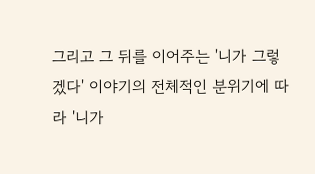그리고 그 뒤를 이어주는 '니가 그렇겠다' 이야기의 전체적인 분위기에 따라 '니가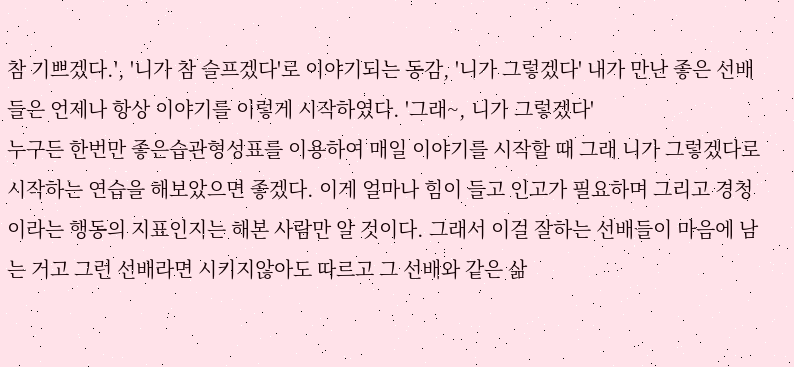참 기쁘겠다.', '니가 참 슬프겠다'로 이야기되는 동감, '니가 그렇겠다' 내가 만난 좋은 선배들은 언제나 항상 이야기를 이렇게 시작하였다. '그래~, 니가 그렇겠다'
누구든 한번만 좋은습관형성표를 이용하여 매일 이야기를 시작할 때 그래 니가 그렇겠다로 시작하는 연습을 해보았으면 좋겠다. 이게 얼마나 힘이 들고 인고가 필요하며 그리고 경청이라는 행동의 지표인지는 해본 사람만 알 것이다. 그래서 이걸 잘하는 선배들이 마음에 남는 거고 그런 선배라면 시키지않아도 따르고 그 선배와 같은 삶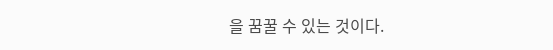을 꿈꿀 수 있는 것이다.